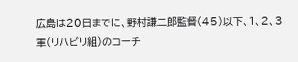広島は20日までに、野村謙二郎監督(45)以下、1、2、3軍(リハビリ組)のコーチ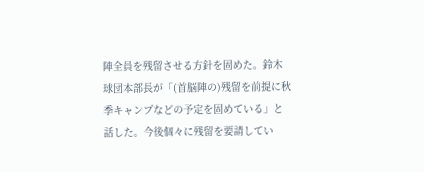陣全員を残留させる方針を固めた。鈴木球団本部長が「(首脳陣の)残留を前提に秋季キャンプなどの予定を固めている」と話した。今後個々に残留を要請してい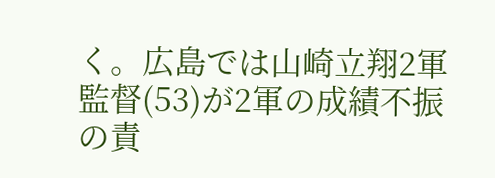く。広島では山崎立翔2軍監督(53)が2軍の成績不振の責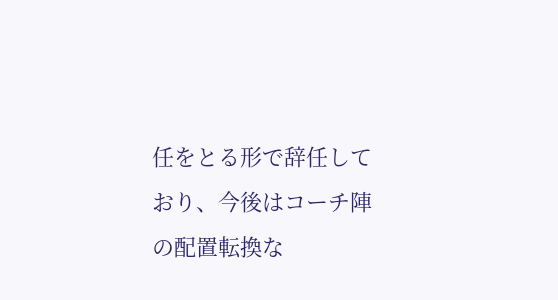任をとる形で辞任しており、今後はコーチ陣の配置転換な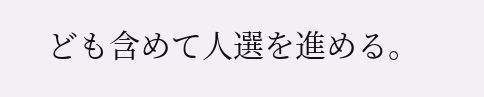ども含めて人選を進める。